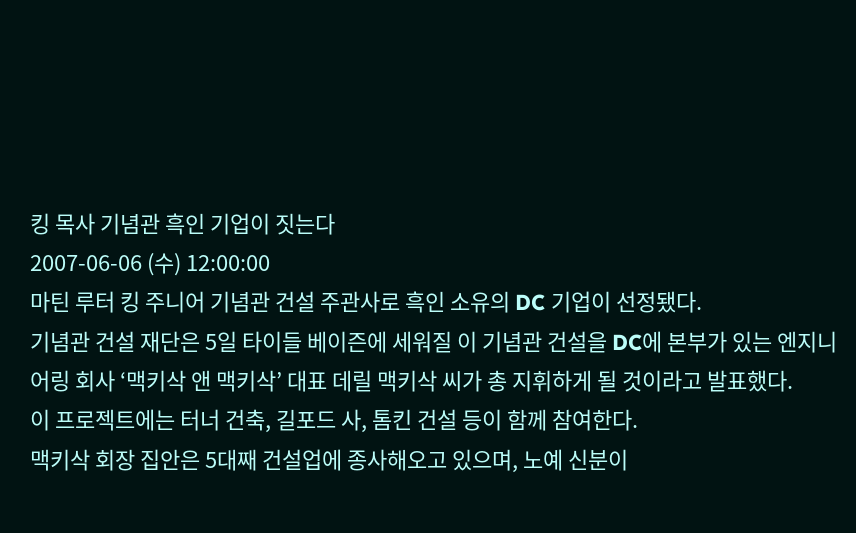킹 목사 기념관 흑인 기업이 짓는다
2007-06-06 (수) 12:00:00
마틴 루터 킹 주니어 기념관 건설 주관사로 흑인 소유의 DC 기업이 선정됐다.
기념관 건설 재단은 5일 타이들 베이즌에 세워질 이 기념관 건설을 DC에 본부가 있는 엔지니어링 회사 ‘맥키삭 앤 맥키삭’ 대표 데릴 맥키삭 씨가 총 지휘하게 될 것이라고 발표했다.
이 프로젝트에는 터너 건축, 길포드 사, 톰킨 건설 등이 함께 참여한다.
맥키삭 회장 집안은 5대째 건설업에 종사해오고 있으며, 노예 신분이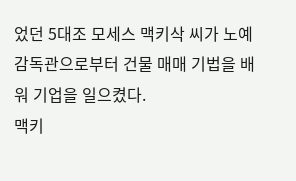었던 5대조 모세스 맥키삭 씨가 노예 감독관으로부터 건물 매매 기법을 배워 기업을 일으켰다.
맥키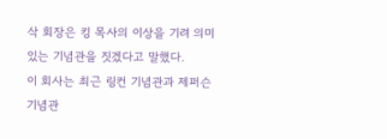삭 회장은 킹 목사의 이상을 기려 의미 있는 기념관을 짓겠다고 말했다.
이 회사는 최근 링컨 기념관과 제퍼슨 기념관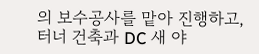의 보수공사를 맡아 진행하고, 터너 건축과 DC 새 야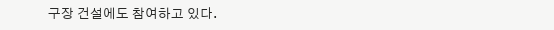구장 건설에도 참여하고 있다.